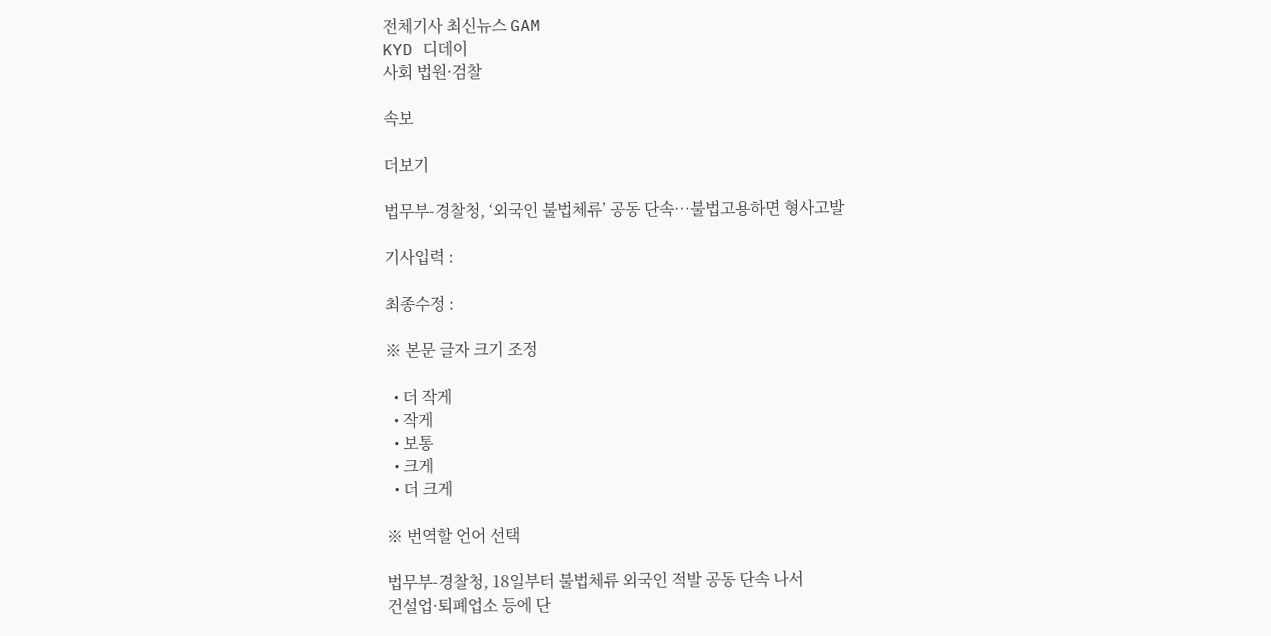전체기사 최신뉴스 GAM
KYD 디데이
사회 법원·검찰

속보

더보기

법무부-경찰청, ‘외국인 불법체류’ 공동 단속…불법고용하면 형사고발

기사입력 :

최종수정 :

※ 본문 글자 크기 조정

  • 더 작게
  • 작게
  • 보통
  • 크게
  • 더 크게

※ 번역할 언어 선택

법무부-경찰청, 18일부터 불법체류 외국인 적발 공동 단속 나서
건설업·퇴폐업소 등에 단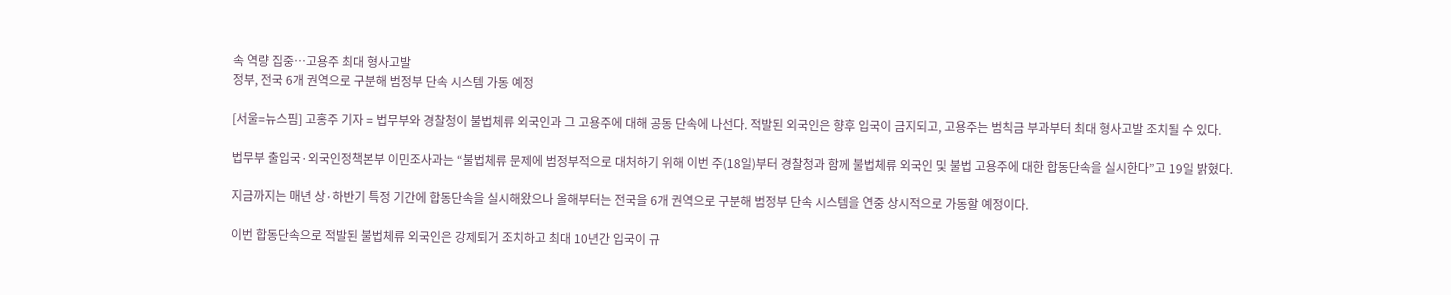속 역량 집중…고용주 최대 형사고발
정부, 전국 6개 권역으로 구분해 범정부 단속 시스템 가동 예정

[서울=뉴스핌] 고홍주 기자 = 법무부와 경찰청이 불법체류 외국인과 그 고용주에 대해 공동 단속에 나선다. 적발된 외국인은 향후 입국이 금지되고, 고용주는 범칙금 부과부터 최대 형사고발 조치될 수 있다.

법무부 출입국·외국인정책본부 이민조사과는 “불법체류 문제에 범정부적으로 대처하기 위해 이번 주(18일)부터 경찰청과 함께 불법체류 외국인 및 불법 고용주에 대한 합동단속을 실시한다”고 19일 밝혔다.

지금까지는 매년 상·하반기 특정 기간에 합동단속을 실시해왔으나 올해부터는 전국을 6개 권역으로 구분해 범정부 단속 시스템을 연중 상시적으로 가동할 예정이다.

이번 합동단속으로 적발된 불법체류 외국인은 강제퇴거 조치하고 최대 10년간 입국이 규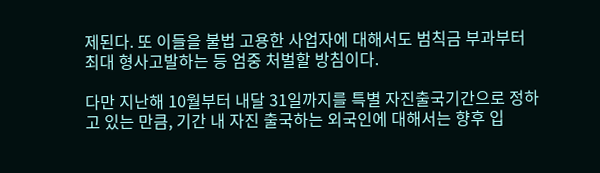제된다. 또 이들을 불법 고용한 사업자에 대해서도 범칙금 부과부터 최대 형사고발하는 등 엄중 처벌할 방침이다.

다만 지난해 10월부터 내달 31일까지를 특별 자진출국기간으로 정하고 있는 만큼, 기간 내 자진 출국하는 외국인에 대해서는 향후 입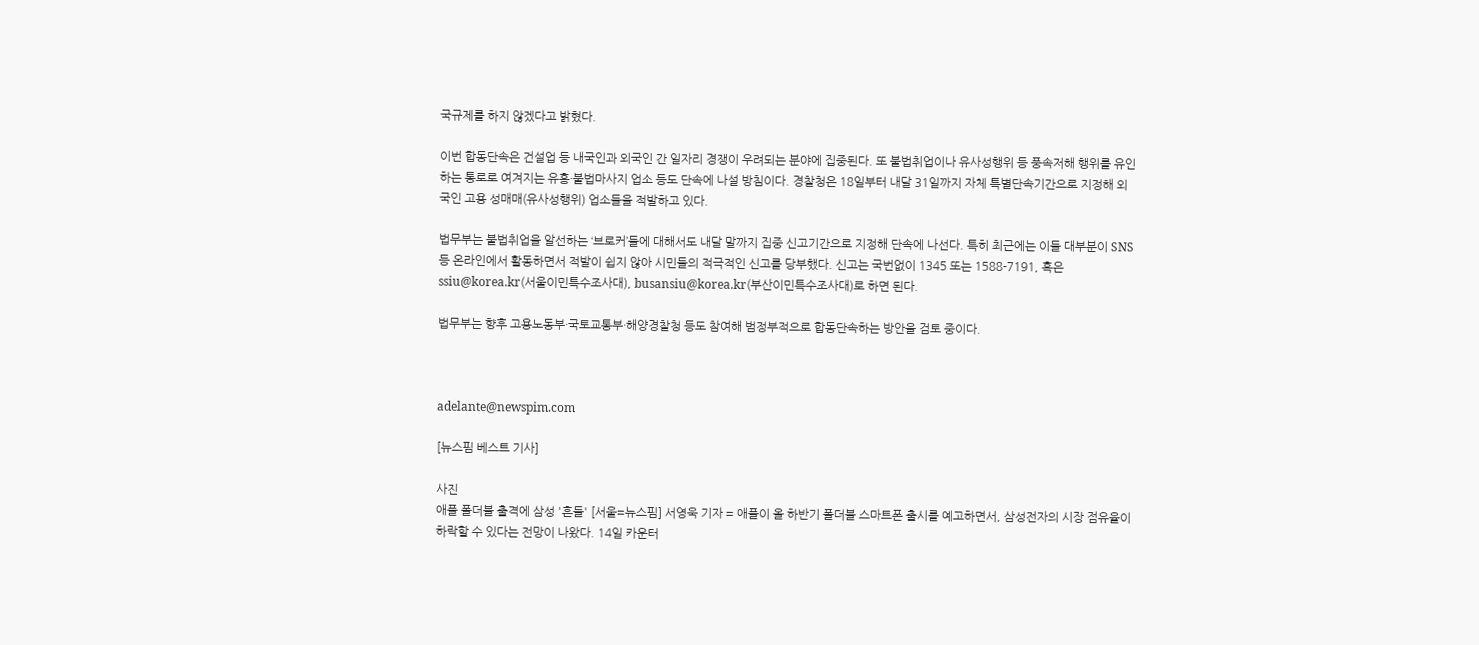국규제를 하지 않겠다고 밝혔다.

이번 합동단속은 건설업 등 내국인과 외국인 간 일자리 경쟁이 우려되는 분야에 집중된다. 또 불법취업이나 유사성행위 등 풍속저해 행위를 유인하는 통로로 여겨지는 유흥·불법마사지 업소 등도 단속에 나설 방침이다. 경찰청은 18일부터 내달 31일까지 자체 특별단속기간으로 지정해 외국인 고용 성매매(유사성행위) 업소들을 적발하고 있다.

법무부는 불법취업을 알선하는 ‘브로커’들에 대해서도 내달 말까지 집중 신고기간으로 지정해 단속에 나선다. 특히 최근에는 이들 대부분이 SNS 등 온라인에서 활동하면서 적발이 쉽지 않아 시민들의 적극적인 신고를 당부했다. 신고는 국번없이 1345 또는 1588-7191, 혹은 ssiu@korea.kr(서울이민특수조사대), busansiu@korea.kr(부산이민특수조사대)로 하면 된다.

법무부는 향후 고용노동부·국토교통부·해양경찰청 등도 참여해 범정부적으로 합동단속하는 방안을 검토 중이다.



adelante@newspim.com

[뉴스핌 베스트 기사]

사진
애플 폴더블 출격에 삼성 '흔들' [서울=뉴스핌] 서영욱 기자 = 애플이 올 하반기 폴더블 스마트폰 출시를 예고하면서, 삼성전자의 시장 점유율이 하락할 수 있다는 전망이 나왔다. 14일 카운터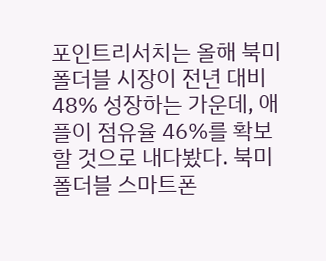포인트리서치는 올해 북미 폴더블 시장이 전년 대비 48% 성장하는 가운데, 애플이 점유율 46%를 확보할 것으로 내다봤다. 북미 폴더블 스마트폰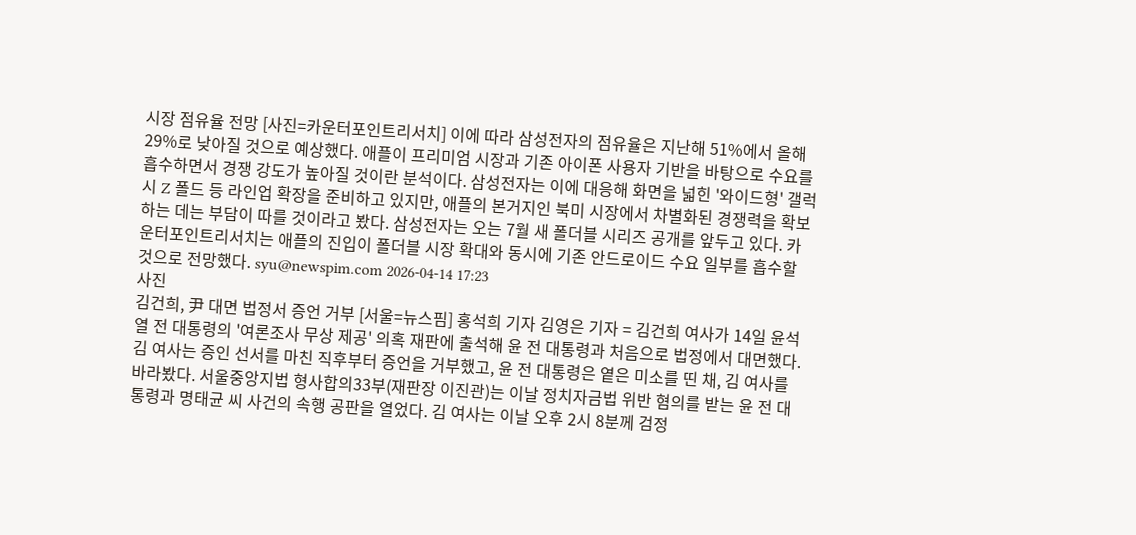시장 점유율 전망 [사진=카운터포인트리서치] 이에 따라 삼성전자의 점유율은 지난해 51%에서 올해 29%로 낮아질 것으로 예상했다. 애플이 프리미엄 시장과 기존 아이폰 사용자 기반을 바탕으로 수요를 흡수하면서 경쟁 강도가 높아질 것이란 분석이다. 삼성전자는 이에 대응해 화면을 넓힌 '와이드형' 갤럭시 Z 폴드 등 라인업 확장을 준비하고 있지만, 애플의 본거지인 북미 시장에서 차별화된 경쟁력을 확보하는 데는 부담이 따를 것이라고 봤다. 삼성전자는 오는 7월 새 폴더블 시리즈 공개를 앞두고 있다. 카운터포인트리서치는 애플의 진입이 폴더블 시장 확대와 동시에 기존 안드로이드 수요 일부를 흡수할 것으로 전망했다. syu@newspim.com 2026-04-14 17:23
사진
김건희, 尹 대면 법정서 증언 거부 [서울=뉴스핌] 홍석희 기자 김영은 기자 = 김건희 여사가 14일 윤석열 전 대통령의 '여론조사 무상 제공' 의혹 재판에 출석해 윤 전 대통령과 처음으로 법정에서 대면했다. 김 여사는 증인 선서를 마친 직후부터 증언을 거부했고, 윤 전 대통령은 옅은 미소를 띤 채, 김 여사를 바라봤다. 서울중앙지법 형사합의33부(재판장 이진관)는 이날 정치자금법 위반 혐의를 받는 윤 전 대통령과 명태균 씨 사건의 속행 공판을 열었다. 김 여사는 이날 오후 2시 8분께 검정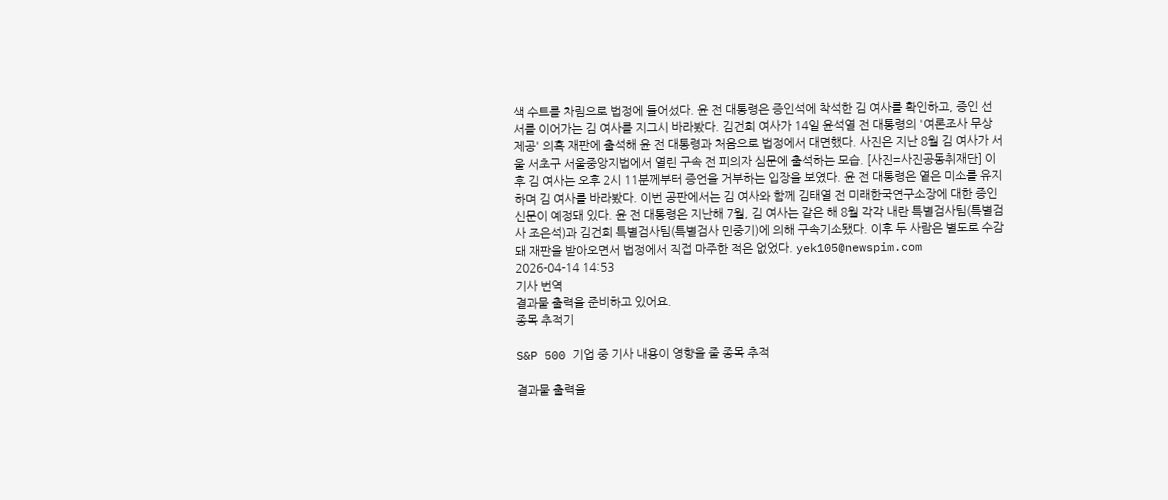색 수트를 차림으로 법정에 들어섰다. 윤 전 대통령은 증인석에 착석한 김 여사를 확인하고, 증인 선서를 이어가는 김 여사를 지그시 바라봤다. 김건희 여사가 14일 윤석열 전 대통령의 '여론조사 무상 제공' 의혹 재판에 출석해 윤 전 대통령과 처음으로 법정에서 대면했다. 사진은 지난 8월 김 여사가 서울 서초구 서울중앙지법에서 열린 구속 전 피의자 심문에 출석하는 모습. [사진=사진공동취재단] 이후 김 여사는 오후 2시 11분께부터 증언을 거부하는 입장을 보였다. 윤 전 대통령은 옅은 미소를 유지하며 김 여사를 바라봤다. 이번 공판에서는 김 여사와 함께 김태열 전 미래한국연구소장에 대한 증인신문이 예정돼 있다. 윤 전 대통령은 지난해 7월, 김 여사는 같은 해 8월 각각 내란 특별검사팀(특별검사 조은석)과 김건희 특별검사팀(특별검사 민중기)에 의해 구속기소됐다. 이후 두 사람은 별도로 수감돼 재판을 받아오면서 법정에서 직접 마주한 적은 없었다. yek105@newspim.com   2026-04-14 14:53
기사 번역
결과물 출력을 준비하고 있어요.
종목 추적기

S&P 500 기업 중 기사 내용이 영향을 줄 종목 추적

결과물 출력을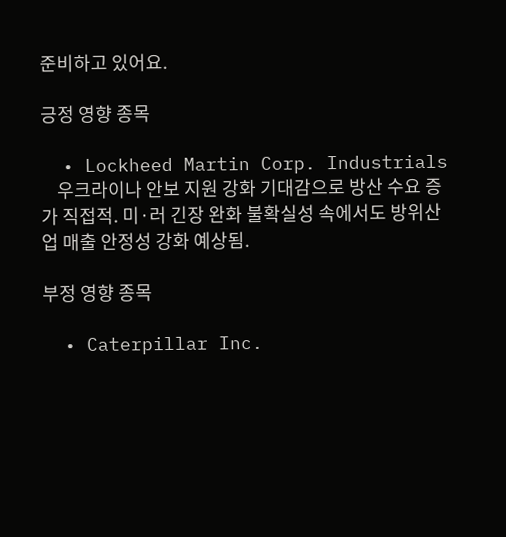준비하고 있어요.

긍정 영향 종목

  • Lockheed Martin Corp. Industrials
    우크라이나 안보 지원 강화 기대감으로 방산 수요 증가 직접적. 미·러 긴장 완화 불확실성 속에서도 방위산업 매출 안정성 강화 예상됨.

부정 영향 종목

  • Caterpillar Inc.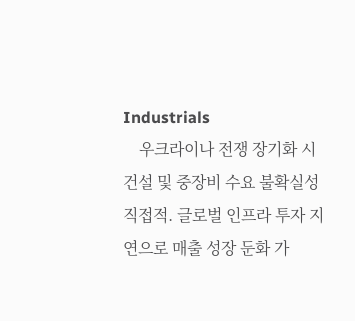Industrials
    우크라이나 전쟁 장기화 시 건설 및 중장비 수요 불확실성 직접적. 글로벌 인프라 투자 지연으로 매출 성장 둔화 가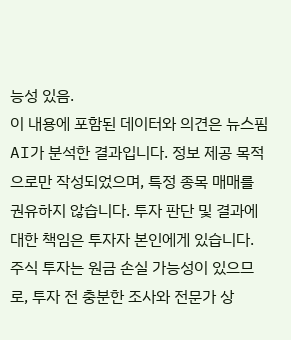능성 있음.
이 내용에 포함된 데이터와 의견은 뉴스핌 AI가 분석한 결과입니다. 정보 제공 목적으로만 작성되었으며, 특정 종목 매매를 권유하지 않습니다. 투자 판단 및 결과에 대한 책임은 투자자 본인에게 있습니다. 주식 투자는 원금 손실 가능성이 있으므로, 투자 전 충분한 조사와 전문가 상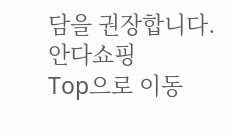담을 권장합니다.
안다쇼핑
Top으로 이동